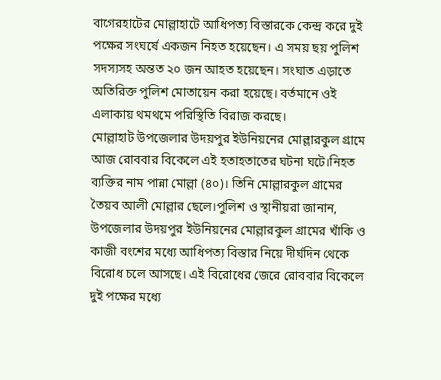বাগেরহাটের মোল্লাহাটে আধিপত্য বিস্তারকে কেন্দ্র করে দুই পক্ষের সংঘর্ষে একজন নিহত হয়েছেন। এ সময় ছয় পুলিশ সদস্যসহ অন্তত ২০ জন আহত হয়েছেন। সংঘাত এড়াতে অতিরিক্ত পুলিশ মোতায়েন করা হয়েছে। বর্তমানে ওই এলাকায় থমথমে পরিস্থিতি বিরাজ করছে।
মোল্লাহাট উপজেলার উদয়পুর ইউনিয়নের মোল্লারকুল গ্রামে আজ রোববার বিকেলে এই হতাহতাতের ঘটনা ঘটে।নিহত ব্যক্তির নাম পান্না মোল্লা (৪০)। তিনি মোল্লারকুল গ্রামের তৈয়ব আলী মোল্লার ছেলে।পুলিশ ও স্থানীয়রা জানান, উপজেলার উদয়পুর ইউনিয়নের মোল্লারকুল গ্রামের খাঁকি ও কাজী বংশের মধ্যে আধিপত্য বিস্তার নিয়ে দীর্ঘদিন থেকে বিরোধ চলে আসছে। এই বিরোধের জেরে রোববার বিকেলে দুই পক্ষের মধ্যে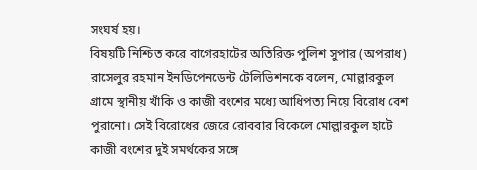সংঘর্ষ হয়।
বিষয়টি নিশ্চিত করে বাগেরহাটের অতিরিক্ত পুলিশ সুপার (অপরাধ) রাসেলুর রহমান ইনডিপেনডেন্ট টেলিভিশনকে বলেন, মোল্লারকুল গ্রামে স্থানীয় খাঁকি ও কাজী বংশের মধ্যে আধিপত্য নিয়ে বিরোধ বেশ পুরানো। সেই বিরোধের জেরে রোববার বিকেলে মোল্লারকুল হাটে কাজী বংশের দুই সমর্থকের সঙ্গে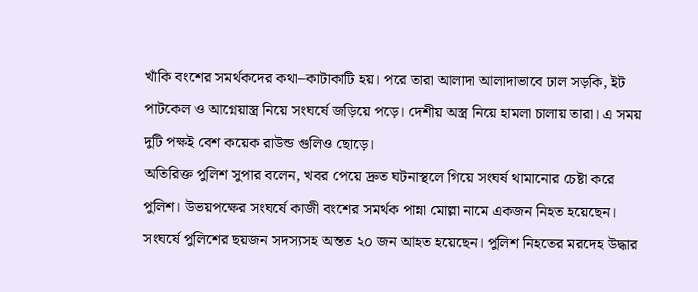খাঁকি বংশের সমর্থকদের কথা–কাটাকাটি হয়। পরে তারা আলাদা আলাদাভাবে ঢাল সড়কি, ইট পাটকেল ও আগ্নেয়াস্ত্র নিয়ে সংঘর্ষে জড়িয়ে পড়ে। দেশীয় অস্ত্র নিয়ে হামলা চালায় তারা। এ সময় দুটি পক্ষই বেশ কয়েক রাউন্ড গুলিও ছোড়ে।
অতিরিক্ত পুলিশ সুপার বলেন, খবর পেয়ে দ্রুত ঘটনাস্থলে গিয়ে সংঘর্ষ থামানোর চেষ্টা করে পুলিশ। উভয়পক্ষের সংঘর্ষে কাজী বংশের সমর্থক পান্না মোল্লা নামে একজন নিহত হয়েছেন। সংঘর্ষে পুলিশের ছয়জন সদস্যসহ অন্তত ২০ জন আহত হয়েছেন। পুলিশ নিহতের মরদেহ উদ্ধার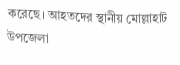করেছে। আহতদের স্থানীয় মোল্লাহাট উপজেলা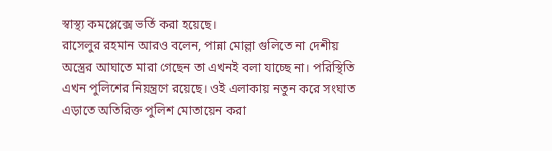স্বাস্থ্য কমপ্লেক্সে ভর্তি করা হয়েছে।
রাসেলুর রহমান আরও বলেন, পান্না মোল্লা গুলিতে না দেশীয় অস্ত্রের আঘাতে মারা গেছেন তা এখনই বলা যাচ্ছে না। পরিস্থিতি এখন পুলিশের নিয়ন্ত্রণে রয়েছে। ওই এলাকায় নতুন করে সংঘাত এড়াতে অতিরিক্ত পুলিশ মোতায়েন করা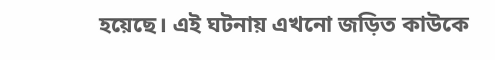হয়েছে। এই ঘটনায় এখনো জড়িত কাউকে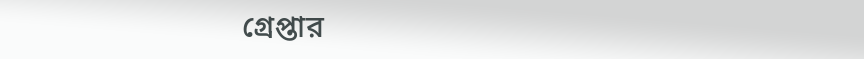গ্রেপ্তার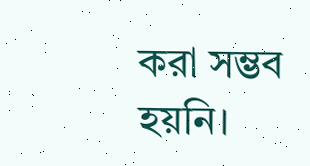করা সম্ভব হয়নি।